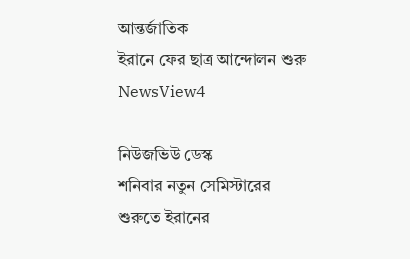আন্তর্জাতিক
ইরানে ফের ছাত্র আন্দোলন শুরু
NewsView4

নিউজভিউ ডেস্ক
শনিবার নতুন সেমিস্টারের শুরুতে ইরানের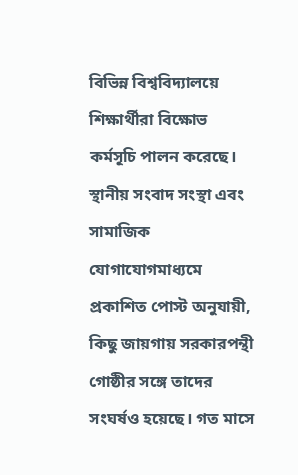বিভিন্ন বিশ্ববিদ্যালয়ে শিক্ষার্থীরা বিক্ষোভ কর্মসূচি পালন করেছে। স্থানীয় সংবাদ সংস্থা এবং সামাজিক যোগাযোগমাধ্যমে প্রকাশিত পোস্ট অনুযায়ী, কিছু জায়গায় সরকারপন্থী গোষ্ঠীর সঙ্গে তাদের সংঘর্ষও হয়েছে। গত মাসে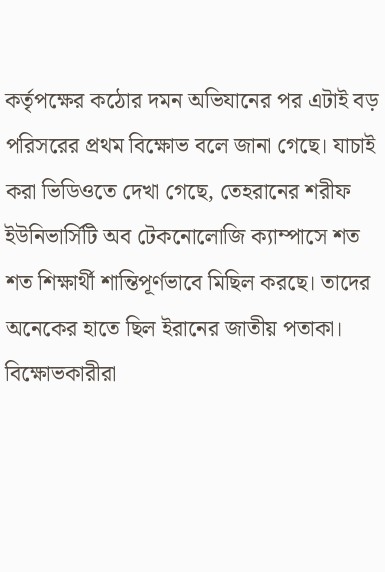কর্তৃপক্ষের কঠোর দমন অভিযানের পর এটাই বড় পরিসরের প্রথম বিক্ষোভ বলে জানা গেছে। যাচাই করা ভিডিওতে দেখা গেছে, তেহরানের শরীফ ইউনিভার্সিটি অব টেকনোলোজি ক্যাম্পাসে শত শত শিক্ষার্থী শান্তিপূর্ণভাবে মিছিল করছে। তাদের অনেকের হাতে ছিল ইরানের জাতীয় পতাকা। বিক্ষোভকারীরা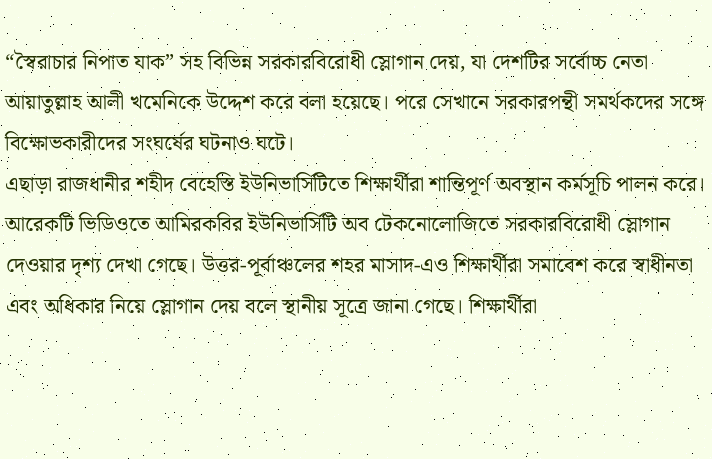“স্বৈরাচার নিপাত যাক” সহ বিভিন্ন সরকারবিরোধী স্লোগান দেয়, যা দেশটির সর্বোচ্চ নেতা আয়াতুল্লাহ আলী খমেনিকে উদ্দেশ করে বলা হয়েছে। পরে সেখানে সরকারপন্থী সমর্থকদের সঙ্গে বিক্ষোভকারীদের সংঘর্ষের ঘটনাও ঘটে।
এছাড়া রাজধানীর শহীদ বেহেস্তি ইউনিভার্সিটিতে শিক্ষার্থীরা শান্তিপূর্ণ অবস্থান কর্মসূচি পালন করে। আরেকটি ভিডিওতে আমিরকবির ইউনিভার্সিটি অব টেকনোলোজিতে সরকারবিরোধী স্লোগান দেওয়ার দৃশ্য দেখা গেছে। উত্তর-পূর্বাঞ্চলের শহর মাসাদ-এও শিক্ষার্থীরা সমাবেশ করে স্বাধীনতা এবং অধিকার নিয়ে স্লোগান দেয় বলে স্থানীয় সূত্রে জানা গেছে। শিক্ষার্থীরা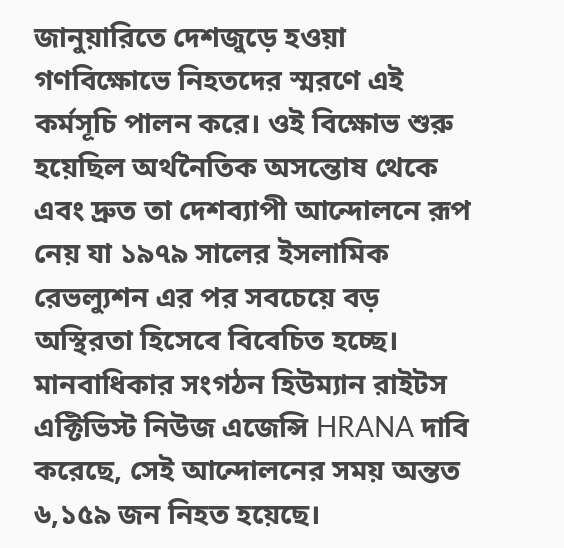জানুয়ারিতে দেশজুড়ে হওয়া গণবিক্ষোভে নিহতদের স্মরণে এই কর্মসূচি পালন করে। ওই বিক্ষোভ শুরু হয়েছিল অর্থনৈতিক অসন্তোষ থেকে এবং দ্রুত তা দেশব্যাপী আন্দোলনে রূপ নেয় যা ১৯৭৯ সালের ইসলামিক রেভল্যুশন এর পর সবচেয়ে বড় অস্থিরতা হিসেবে বিবেচিত হচ্ছে। মানবাধিকার সংগঠন হিউম্যান রাইটস এক্টিভিস্ট নিউজ এজেন্সি HRANA দাবি করেছে, সেই আন্দোলনের সময় অন্তত ৬,১৫৯ জন নিহত হয়েছে।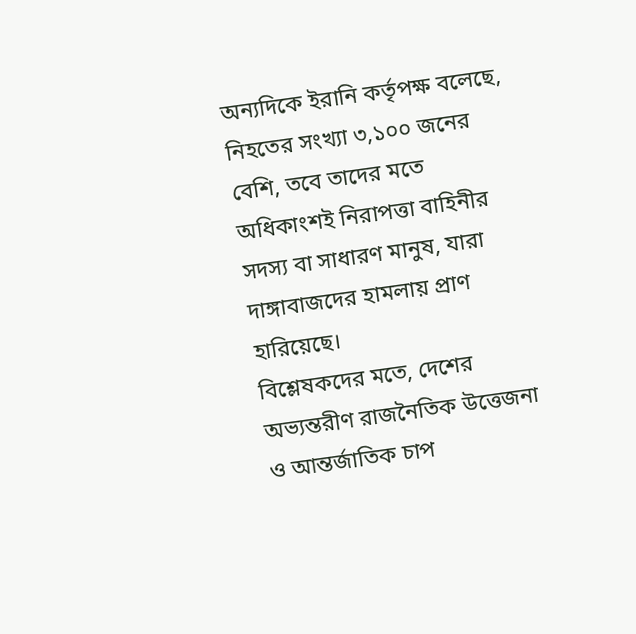অন্যদিকে ইরানি কর্তৃপক্ষ বলেছে, নিহতের সংখ্যা ৩,১০০ জনের বেশি, তবে তাদের মতে অধিকাংশই নিরাপত্তা বাহিনীর সদস্য বা সাধারণ মানুষ, যারা দাঙ্গাবাজদের হামলায় প্রাণ হারিয়েছে।
বিশ্লেষকদের মতে, দেশের অভ্যন্তরীণ রাজনৈতিক উত্তেজনা ও আন্তর্জাতিক চাপ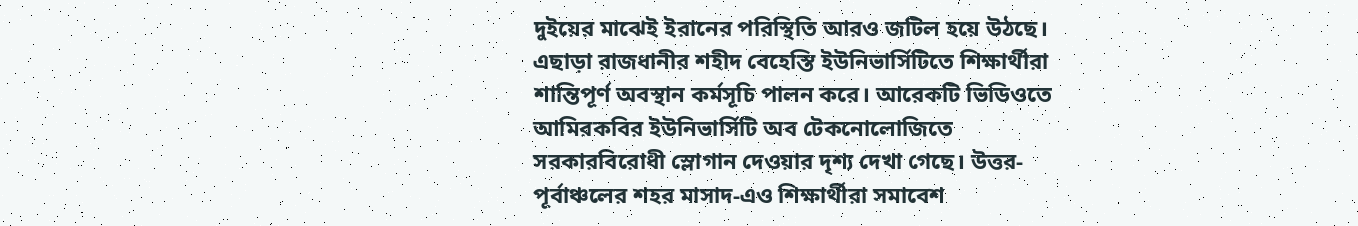দুইয়ের মাঝেই ইরানের পরিস্থিতি আরও জটিল হয়ে উঠছে।
এছাড়া রাজধানীর শহীদ বেহেস্তি ইউনিভার্সিটিতে শিক্ষার্থীরা শান্তিপূর্ণ অবস্থান কর্মসূচি পালন করে। আরেকটি ভিডিওতে আমিরকবির ইউনিভার্সিটি অব টেকনোলোজিতে সরকারবিরোধী স্লোগান দেওয়ার দৃশ্য দেখা গেছে। উত্তর-পূর্বাঞ্চলের শহর মাসাদ-এও শিক্ষার্থীরা সমাবেশ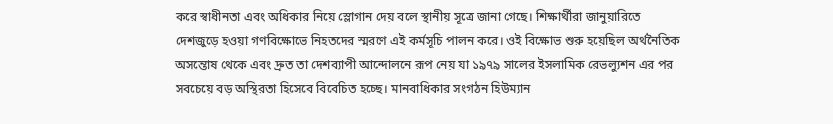করে স্বাধীনতা এবং অধিকার নিয়ে স্লোগান দেয় বলে স্থানীয় সূত্রে জানা গেছে। শিক্ষার্থীরা জানুয়ারিতে দেশজুড়ে হওয়া গণবিক্ষোভে নিহতদের স্মরণে এই কর্মসূচি পালন করে। ওই বিক্ষোভ শুরু হয়েছিল অর্থনৈতিক অসন্তোষ থেকে এবং দ্রুত তা দেশব্যাপী আন্দোলনে রূপ নেয় যা ১৯৭৯ সালের ইসলামিক রেভল্যুশন এর পর সবচেয়ে বড় অস্থিরতা হিসেবে বিবেচিত হচ্ছে। মানবাধিকার সংগঠন হিউম্যান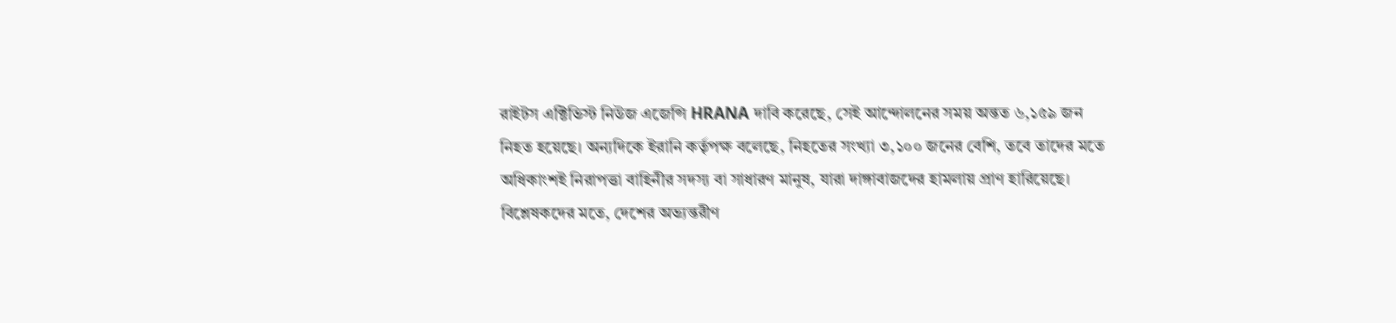রাইটস এক্টিভিস্ট নিউজ এজেন্সি HRANA দাবি করেছে, সেই আন্দোলনের সময় অন্তত ৬,১৫৯ জন নিহত হয়েছে। অন্যদিকে ইরানি কর্তৃপক্ষ বলেছে, নিহতের সংখ্যা ৩,১০০ জনের বেশি, তবে তাদের মতে অধিকাংশই নিরাপত্তা বাহিনীর সদস্য বা সাধারণ মানুষ, যারা দাঙ্গাবাজদের হামলায় প্রাণ হারিয়েছে।
বিশ্লেষকদের মতে, দেশের অভ্যন্তরীণ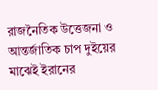রাজনৈতিক উত্তেজনা ও আন্তর্জাতিক চাপ দুইয়ের মাঝেই ইরানের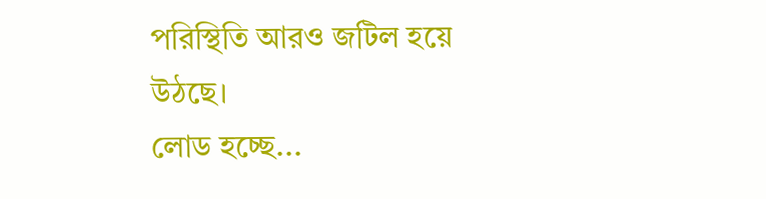পরিস্থিতি আরও জটিল হয়ে উঠছে।
লোড হচ্ছে...